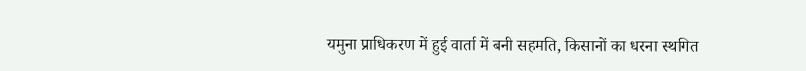यमुना प्राधिकरण में हुई वार्ता में बनी सहमति, किसानों का धरना स्थगित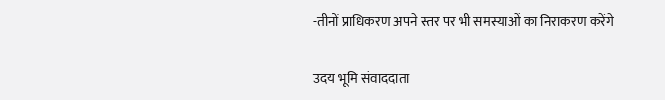-तीनों प्राधिकरण अपने स्तर पर भी समस्याओं का निराकरण करेंगे

उदय भूमि संवाददाता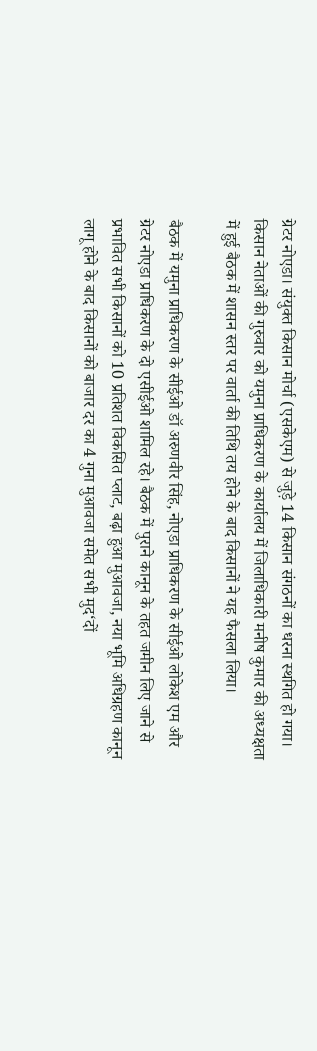ग्रेटर नोएडा। संयुक्त किसान मोर्चा (एसकेएम) से जुड़े 14 किसान संगठनों का धरना स्थगित हो गया। किसान नेताओं की गुरुवार को यमुना प्राधिकरण के कार्यालय में जिलाधिकारी मनीष कुमार की अध्यक्षता में हुई बैठक में शासन स्तर पर वार्ता की तिथि तय होने के बाद किसानों ने यह फैसला लिया।

बैठक में यमुना प्राधिकरण के सीईओ डॉ अरुणवीर सिंह, नोएडा प्राधिकरण के सीईओ लोकेश एम और ग्रेटर नोएडा प्राधिकरण के दो एसीईओ शामिल रहे। बैठक में पुराने कानून के तहत जमीन लिए जाने से प्रभावित सभी किसानों को 10 प्रतिशत विकसित प्लाट, बढ़ा हुआ मुआवजा, नया भूमि अधिग्रहण कानून लागू होने के बाद किसानों को बाजार दर का 4 गुना मुआवजा समेत सभी मुद‘दों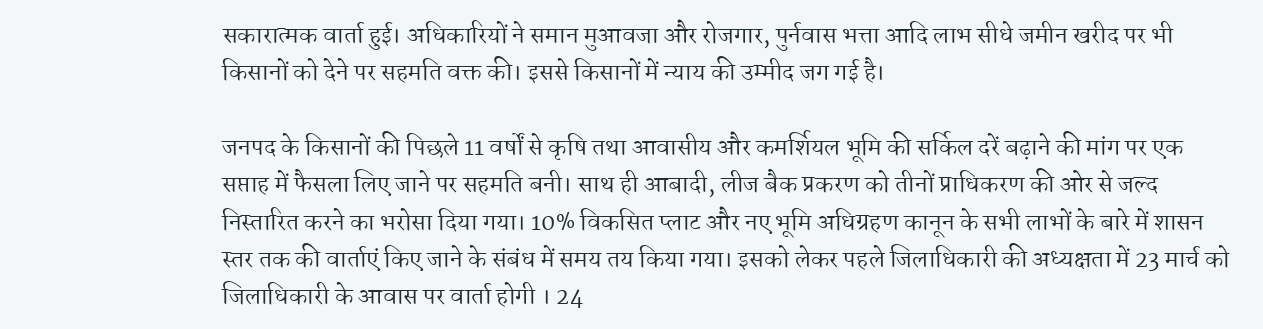सकारात्मक वार्ता हुई। अधिकारियों ने समान मुआवजा और रोजगार, पुर्नवास भत्ता आदि लाभ सीधे जमीन खरीद पर भी किसानों को देने पर सहमति वक्त की। इससे किसानों में न्याय की उम्मीद जग गई है।

जनपद के किसानों की पिछले 11 वर्षों से कृषि तथा आवासीय और कमर्शियल भूमि की सर्किल दरें बढ़ाने की मांग पर एक सप्ताह में फैसला लिए जाने पर सहमति बनी। साथ ही आबादी, लीज बैक प्रकरण को तीनों प्राधिकरण की ओर से जल्द निस्तारित करने का भरोसा दिया गया। 10% विकसित प्लाट और नए भूमि अधिग्रहण कानून के सभी लाभों के बारे में शासन स्तर तक की वार्ताएं किए जाने के संबंध में समय तय किया गया। इसको लेकर पहले जिलाधिकारी की अध्यक्षता में 23 मार्च को जिलाधिकारी के आवास पर वार्ता होगी । 24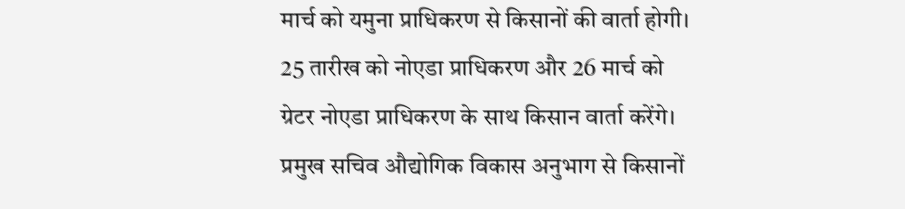मार्च को यमुना प्राधिकरण से किसानों की वार्ता होगी। 25 तारीख को नोएडा प्राधिकरण और 26 मार्च को ग्रेटर नोएडा प्राधिकरण के साथ किसान वार्ता करेंगे। प्रमुख सचिव औद्योगिक विकास अनुभाग से किसानों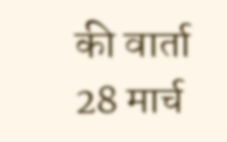की वार्ता 28 मार्च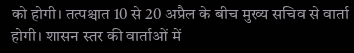को होगी। तत्पश्चात 10 से 20 अप्रैल के बीच मुख्य सचिव से वार्ता होगी। शासन स्तर की वार्ताओं में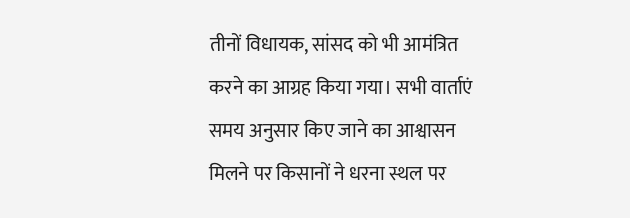तीनों विधायक, सांसद को भी आमंत्रित करने का आग्रह किया गया। सभी वार्ताएं समय अनुसार किए जाने का आश्वासन मिलने पर किसानों ने धरना स्थल पर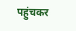पहुंचकर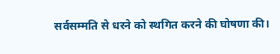सर्वसम्मति से धरने को स्थगित करने की घोषणा की।